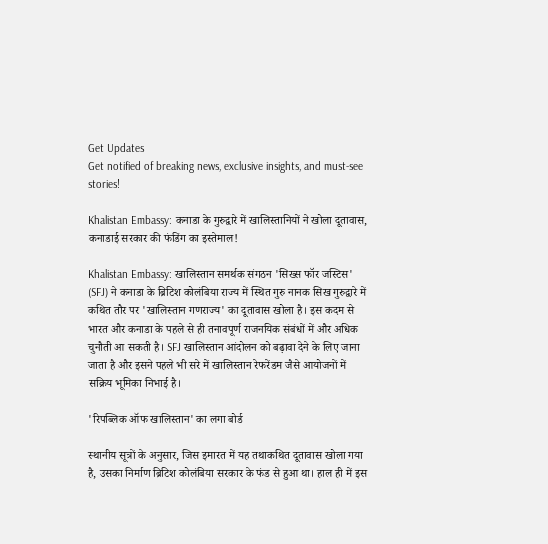Get Updates
Get notified of breaking news, exclusive insights, and must-see stories!

Khalistan Embassy: कनाडा के गुरुद्वारे में खालिस्तानियों ने खोला दूतावास, कनाडाई सरकार की फंडिंग का इस्तेमाल!

Khalistan Embassy: खालिस्तान समर्थक संगठन 'सिख्स फॉर जस्टिस' (SFJ) ने कनाडा के ब्रिटिश कोलंबिया राज्य में स्थित गुरु नानक सिख गुरुद्वारे में कथित तौर पर 'खालिस्तान गणराज्य' का दूतावास खोला है। इस कदम से भारत और कनाडा के पहले से ही तनावपूर्ण राजनयिक संबंधों में और अधिक चुनौती आ सकती है। SFJ खालिस्तान आंदोलन को बढ़ावा देने के लिए जाना जाता है और इसने पहले भी सरे में खालिस्तान रेफरेंडम जैसे आयोजनों में सक्रिय भूमिका निभाई है।

'रिपब्लिक ऑफ खालिस्तान' का लगा बोर्ड

स्थानीय सूत्रों के अनुसार, जिस इमारत में यह तथाकथित दूतावास खोला गया है, उसका निर्माण ब्रिटिश कोलंबिया सरकार के फंड से हुआ था। हाल ही में इस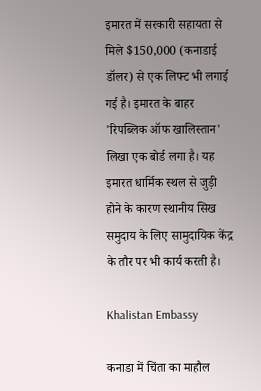इमारत में सरकारी सहायता से मिले $150,000 (कनाडाई डॉलर) से एक लिफ्ट भी लगाई गई है। इमारत के बाहर 'रिपब्लिक ऑफ खालिस्तान' लिखा एक बोर्ड लगा है। यह इमारत धार्मिक स्थल से जुड़ी होने के कारण स्थानीय सिख समुदाय के लिए सामुदायिक केंद्र के तौर पर भी कार्य करती है।

Khalistan Embassy

कनाडा में चिंता का माहौल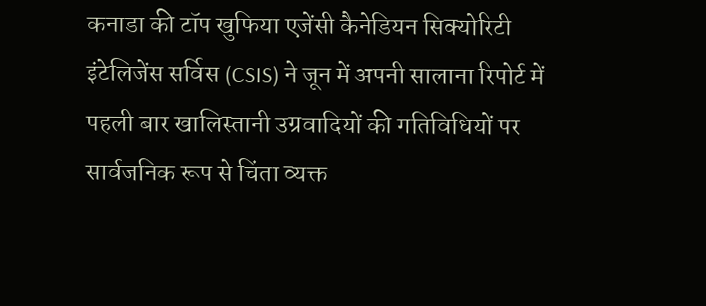कनाडा की टॉप खुफिया एजेंसी कैनेडियन सिक्योरिटी इंटेलिजेंस सर्विस (CSIS) ने जून में अपनी सालाना रिपोर्ट में पहली बार खालिस्तानी उग्रवादियों की गतिविधियों पर सार्वजनिक रूप से चिंता व्यक्त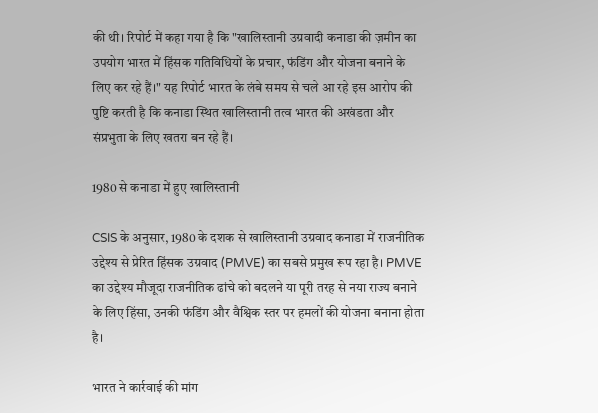की थी। रिपोर्ट में कहा गया है कि "खालिस्तानी उग्रवादी कनाडा की ज़मीन का उपयोग भारत में हिंसक गतिविधियों के प्रचार, फंडिंग और योजना बनाने के लिए कर रहे हैं।" यह रिपोर्ट भारत के लंबे समय से चले आ रहे इस आरोप की पुष्टि करती है कि कनाडा स्थित खालिस्तानी तत्व भारत की अखंडता और संप्रभुता के लिए खतरा बन रहे हैं।

1980 से कनाडा में हुए खालिस्तानी

CSIS के अनुसार, 1980 के दशक से खालिस्तानी उग्रवाद कनाडा में राजनीतिक उद्देश्य से प्रेरित हिंसक उग्रवाद (PMVE) का सबसे प्रमुख रूप रहा है। PMVE का उद्देश्य मौजूदा राजनीतिक ढांचे को बदलने या पूरी तरह से नया राज्य बनाने के लिए हिंसा, उनकी फंडिंग और वैश्विक स्तर पर हमलों की योजना बनाना होता है।

भारत ने कार्रवाई की मांग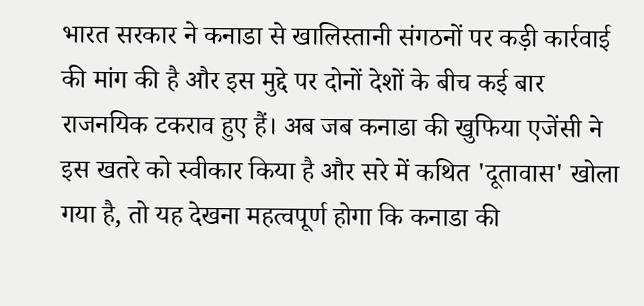भारत सरकार ने कनाडा से खालिस्तानी संगठनों पर कड़ी कार्रवाई की मांग की है और इस मुद्दे पर दोनों देशों के बीच कई बार राजनयिक टकराव हुए हैं। अब जब कनाडा की खुफिया एजेंसी ने इस खतरे को स्वीकार किया है और सरे में कथित 'दूतावास' खोला गया है, तो यह देखना महत्वपूर्ण होगा कि कनाडा की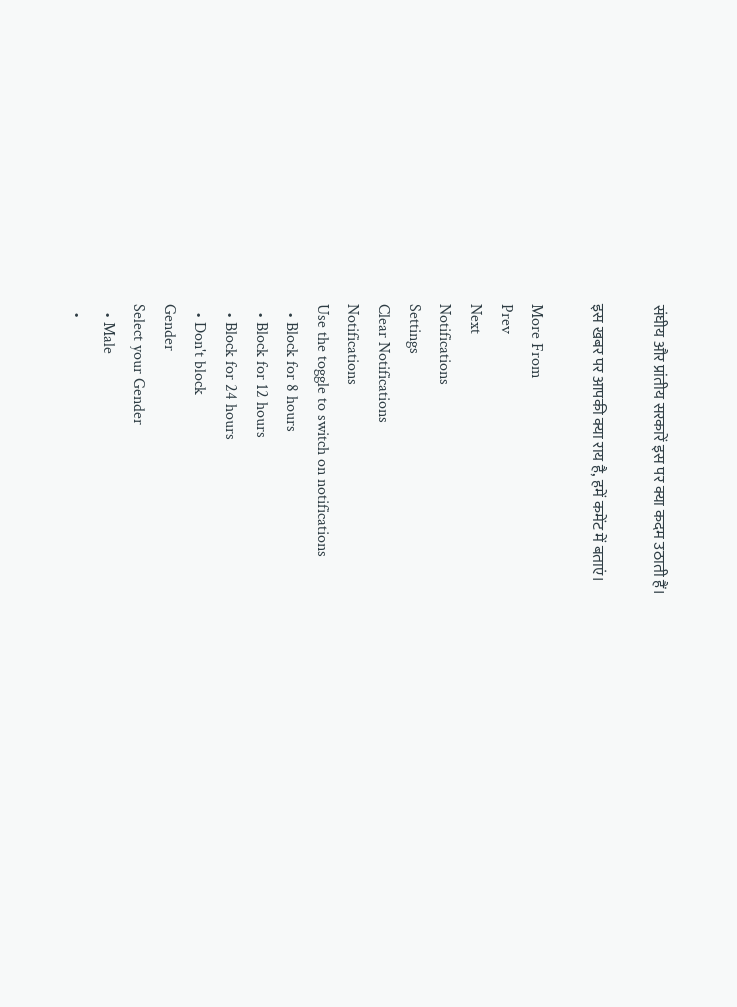संघीय और प्रांतीय सरकारें इस पर क्या कदम उठाती हैं।

इस खबर पर आपकी क्या राय है, हमें कमेंट में बताएं।

More From
Prev
Next
Notifications
Settings
Clear Notifications
Notifications
Use the toggle to switch on notifications
  • Block for 8 hours
  • Block for 12 hours
  • Block for 24 hours
  • Don't block
Gender
Select your Gender
  • Male
  •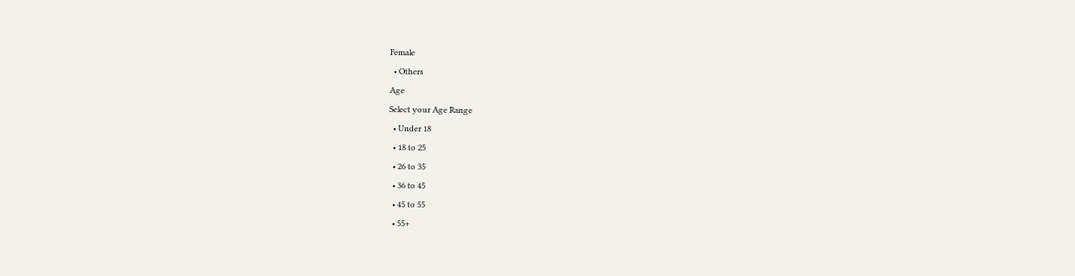Female
  • Others
Age
Select your Age Range
  • Under 18
  • 18 to 25
  • 26 to 35
  • 36 to 45
  • 45 to 55
  • 55+